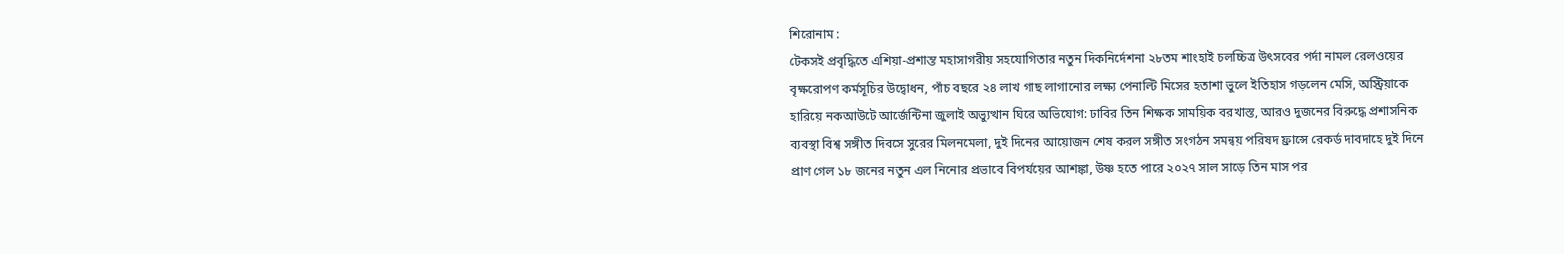শিরোনাম :
টেকসই প্রবৃদ্ধিতে এশিয়া-প্রশান্ত মহাসাগরীয় সহযোগিতার নতুন দিকনির্দেশনা ২৮তম শাংহাই চলচ্চিত্র উৎসবের পর্দা নামল রেলওয়ের বৃক্ষরোপণ কর্মসূচির উদ্বোধন, পাঁচ বছরে ২৪ লাখ গাছ লাগানোর লক্ষ্য পেনাল্টি মিসের হতাশা ভুলে ইতিহাস গড়লেন মেসি, অস্ট্রিয়াকে হারিয়ে নকআউটে আর্জেন্টিনা জুলাই অভ্যুত্থান ঘিরে অভিযোগ: ঢাবির তিন শিক্ষক সাময়িক বরখাস্ত, আরও দুজনের বিরুদ্ধে প্রশাসনিক ব্যবস্থা বিশ্ব সঙ্গীত দিবসে সুরের মিলনমেলা, দুই দিনের আয়োজন শেষ করল সঙ্গীত সংগঠন সমন্বয় পরিষদ ফ্রান্সে রেকর্ড দাবদাহে দুই দিনে প্রাণ গেল ১৮ জনের নতুন এল নিনোর প্রভাবে বিপর্যয়ের আশঙ্কা, উষ্ণ হতে পারে ২০২৭ সাল সাড়ে তিন মাস পর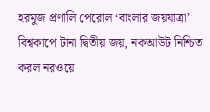হরমুজ প্রণালি পেরোল ‘বাংলার জয়যাত্রা’ বিশ্বকাপে টানা দ্বিতীয় জয়, নকআউট নিশ্চিত করল নরওয়ে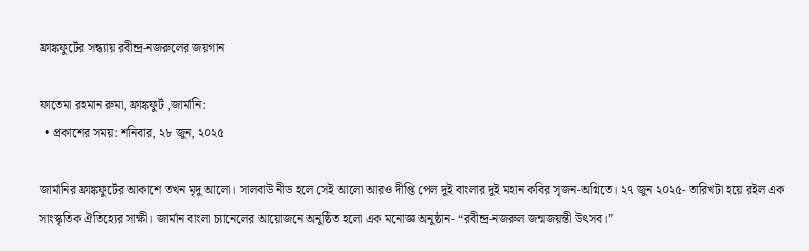ফ্রাঙ্কফুর্টের সন্ধ্যায় রবীন্দ্র-নজরুলের জয়গান

ফাতেমা রহমান রুমা, ফ্রাঙ্কফুর্ট ,জার্মানি:
  • প্রকাশের সময়: শনিবার, ২৮ জুন, ২০২৫

জার্মানির ফ্রাঙ্কফুর্টের আকাশে তখন মৃদু আলো। সালবাউ নীড হলে সেই আলো আরও দীপ্তি পেল দুই বাংলার দুই মহান কবির সৃজন-অগ্নিতে। ২৭ জুন ২০২৫- তারিখটা হয়ে রইল এক সাংস্কৃতিক ঐতিহ্যের সাক্ষী। জার্মান বাংলা চ্যানেলের আয়োজনে অনুষ্ঠিত হলো এক মনোজ্ঞ অনুষ্ঠান- “রবীন্দ্র-নজরুল জন্মজয়ন্তী উৎসব।”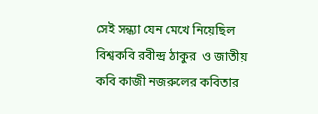সেই সন্ধ্যা যেন মেখে নিয়েছিল বিশ্বকবি রবীন্দ্র ঠাকুর  ও জাতীয় কবি কাজী নজরুলের কবিতার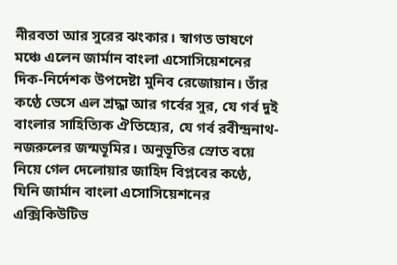নীরবতা আর সুরের ঝংকার। স্বাগত ভাষণে মঞ্চে এলেন জার্মান বাংলা এসোসিয়েশনের দিক-নির্দেশক উপদেষ্টা মুনিব রেজোয়ান। তাঁর কণ্ঠে ভেসে এল শ্রদ্ধা আর গর্বের সুর, যে গর্ব দুই বাংলার সাহিত্যিক ঐতিহ্যের, যে গর্ব রবীন্দ্রনাথ-নজরুলের জন্মভূমির। অনুভূতির স্রোত বয়ে নিয়ে গেল দেলোয়ার জাহিদ বিপ্লবের কণ্ঠে, যিনি জার্মান বাংলা এসোসিয়েশনের এক্সিকিউটিভ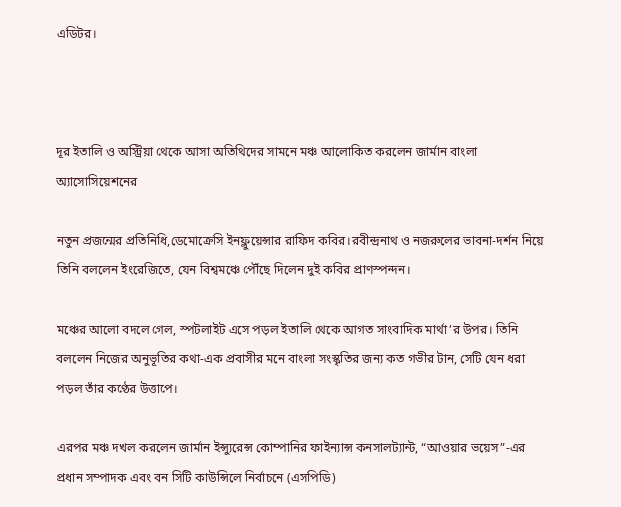এডিটর।



দূর ইতালি ও অস্ট্রিয়া থেকে আসা অতিথিদের সামনে মঞ্চ আলোকিত করলেন জার্মান বাংলা অ্যাসোসিয়েশনের

নতুন প্রজন্মের প্রতিনিধি,ডেমোক্রেসি ইনফ্লুয়েন্সার রাফিদ কবির।রবীন্দ্রনাথ ও নজরুলের ভাবনা-দর্শন নিয়ে তিনি বললেন ইংরেজিতে, যেন বিশ্বমঞ্চে পৌঁছে দিলেন দুই কবির প্রাণস্পন্দন।

মঞ্চের আলো বদলে গেল, স্পটলাইট এসে পড়ল ইতালি থেকে আগত সাংবাদিক মার্থা’র উপর। তিনি বললেন নিজের অনুভূতির কথা-এক প্রবাসীর মনে বাংলা সংস্কৃতির জন্য কত গভীর টান, সেটি যেন ধরা পড়ল তাঁর কণ্ঠের উত্তাপে।

এরপর মঞ্চ দখল করলেন জার্মান ইন্স্যুরেন্স কোম্পানির ফাইন্যান্স কনসালট্যান্ট, “আওয়ার ভয়েস”-এর প্রধান সম্পাদক এবং বন সিটি কাউন্সিলে নির্বাচনে (এসপিডি)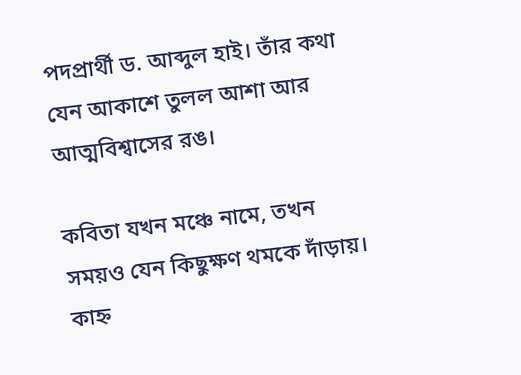পদপ্রার্থী ড. আব্দুল হাই। তাঁর কথা যেন আকাশে তুলল আশা আর আত্মবিশ্বাসের রঙ।

কবিতা যখন মঞ্চে নামে, তখন সময়ও যেন কিছুক্ষণ থমকে দাঁড়ায়। কাহ্ন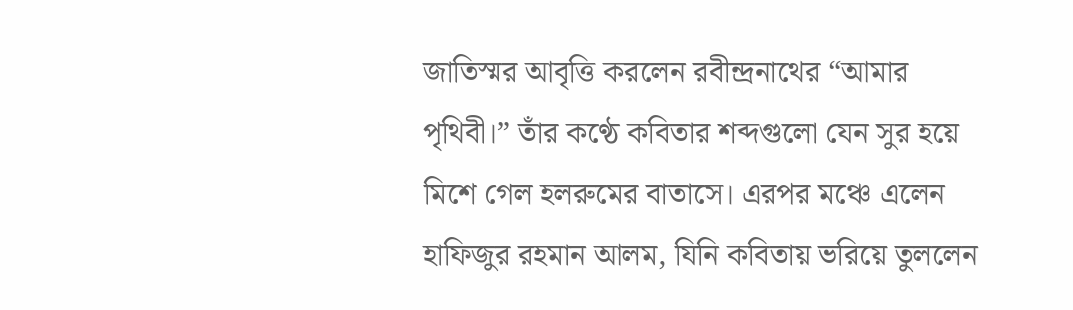জাতিস্মর আবৃত্তি করলেন রবীন্দ্রনাথের “আমার পৃথিবী।” তাঁর কণ্ঠে কবিতার শব্দগুলো যেন সুর হয়ে মিশে গেল হলরুমের বাতাসে। এরপর মঞ্চে এলেন হাফিজুর রহমান আলম, যিনি কবিতায় ভরিয়ে তুললেন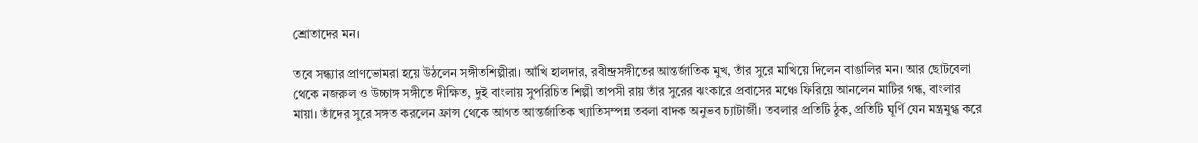শ্রোতাদের মন।

তবে সন্ধ্যার প্রাণভোমরা হয়ে উঠলেন সঙ্গীতশিল্পীরা। আঁখি হালদার, রবীন্দ্রসঙ্গীতের আন্তর্জাতিক মুখ, তাঁর সুরে মাখিয়ে দিলেন বাঙালির মন। আর ছোটবেলা থেকে নজরুল ও উচ্চাঙ্গ সঙ্গীতে দীক্ষিত, দুই বাংলায় সুপরিচিত শিল্পী তাপসী রায় তাঁর সুরের ঝংকারে প্রবাসের মঞ্চে ফিরিয়ে আনলেন মাটির গন্ধ, বাংলার মায়া। তাঁদের সুরে সঙ্গত করলেন ফ্রান্স থেকে আগত আন্তর্জাতিক খ্যাতিসম্পন্ন তবলা বাদক অনুভব চ্যাটার্জী। তবলার প্রতিটি ঠুক, প্রতিটি ঘূর্ণি যেন মন্ত্রমুগ্ধ করে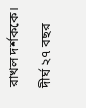রাখল দর্শককে।

দীর্ঘ ২৭ বছর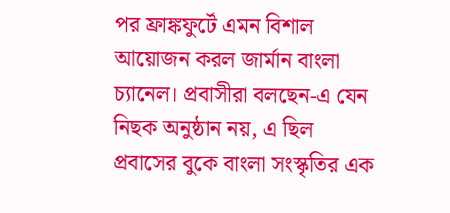পর ফ্রাঙ্কফুর্টে এমন বিশাল আয়োজন করল জার্মান বাংলা চ্যানেল। প্রবাসীরা বলছেন-এ যেন নিছক অনুষ্ঠান নয়, এ ছিল প্রবাসের বুকে বাংলা সংস্কৃতির এক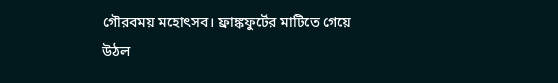গৌরবময় মহোৎসব। ফ্রাঙ্কফুর্টের মাটিতে গেয়ে উঠল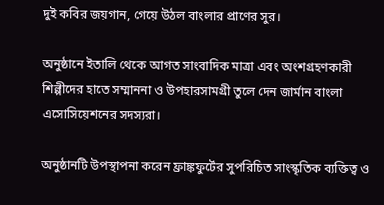দুই কবির জয়গান, গেয়ে উঠল বাংলার প্রাণের সুর।

অনুষ্ঠানে ইতালি থেকে আগত সাংবাদিক মাত্রা এবং অংশগ্রহণকারী শিল্পীদের হাতে সম্মাননা ও উপহারসামগ্রী তুলে দেন জার্মান বাংলা এসোসিয়েশনের সদস্যরা।

অনুষ্ঠানটি উপস্থাপনা করেন ফ্রাঙ্কফুর্টের সুপরিচিত সাংস্কৃতিক ব্যক্তিত্ব ও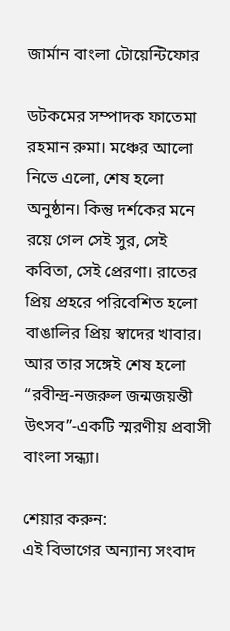জার্মান বাংলা টোয়েন্টিফোর

ডটকমের সম্পাদক ফাতেমা রহমান রুমা। মঞ্চের আলো নিভে এলো, শেষ হলো অনুষ্ঠান। কিন্তু দর্শকের মনে রয়ে গেল সেই সুর, সেই কবিতা, সেই প্রেরণা। রাতের প্রিয় প্রহরে পরিবেশিত হলো বাঙালির প্রিয় স্বাদের খাবার। আর তার সঙ্গেই শেষ হলো “রবীন্দ্র-নজরুল জন্মজয়ন্তী উৎসব”-একটি স্মরণীয় প্রবাসী বাংলা সন্ধ্যা।

শেয়ার করুন:
এই বিভাগের অন্যান্য সংবাদ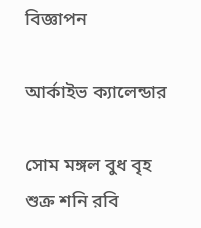বিজ্ঞাপন

আর্কাইভ ক্যালেন্ডার

সোম মঙ্গল বুধ বৃহ শুক্র শনি রবি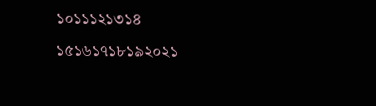১০১১১২১৩১৪
১৫১৬১৭১৮১৯২০২১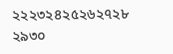২২২৩২৪২৫২৬২৭২৮
২৯৩০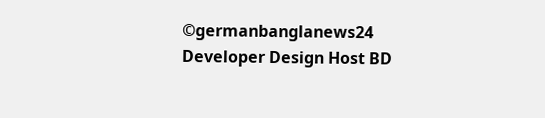©germanbanglanews24
Developer Design Host BD